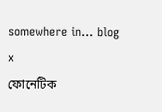somewhere in... blog
x
ফোনেটিক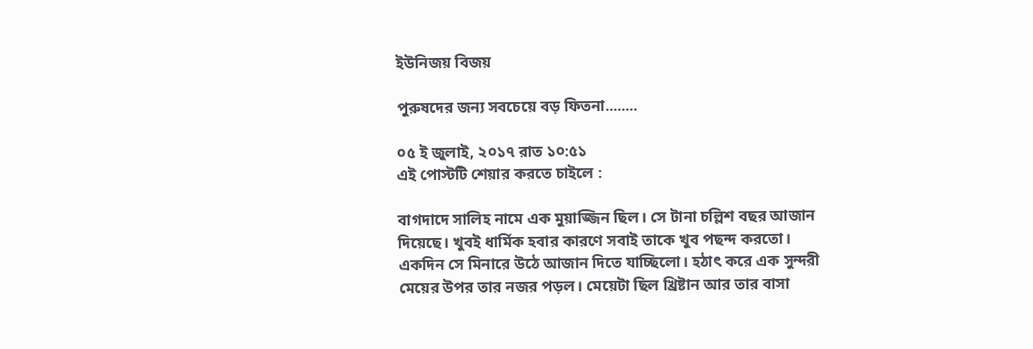ইউনিজয় বিজয়

পুরুষদের জন্য সবচেয়ে বড় ফিতনা........

০৫ ই জুলাই, ২০১৭ রাত ১০:৫১
এই পোস্টটি শেয়ার করতে চাইলে :

বাগদাদে সালিহ নামে এক মুয়াজ্জিন ছিল। সে টানা চল্লিশ বছর আজান দিয়েছে। খুবই ধার্মিক হবার কারণে সবাই তাকে খুব পছন্দ করতো। একদিন সে মিনারে উঠে আজান দিতে যাচ্ছিলো। হঠাৎ করে এক সুন্দরী মেয়ের উপর তার নজর পড়ল। মেয়েটা ছিল খ্রিষ্টান আর তার বাসা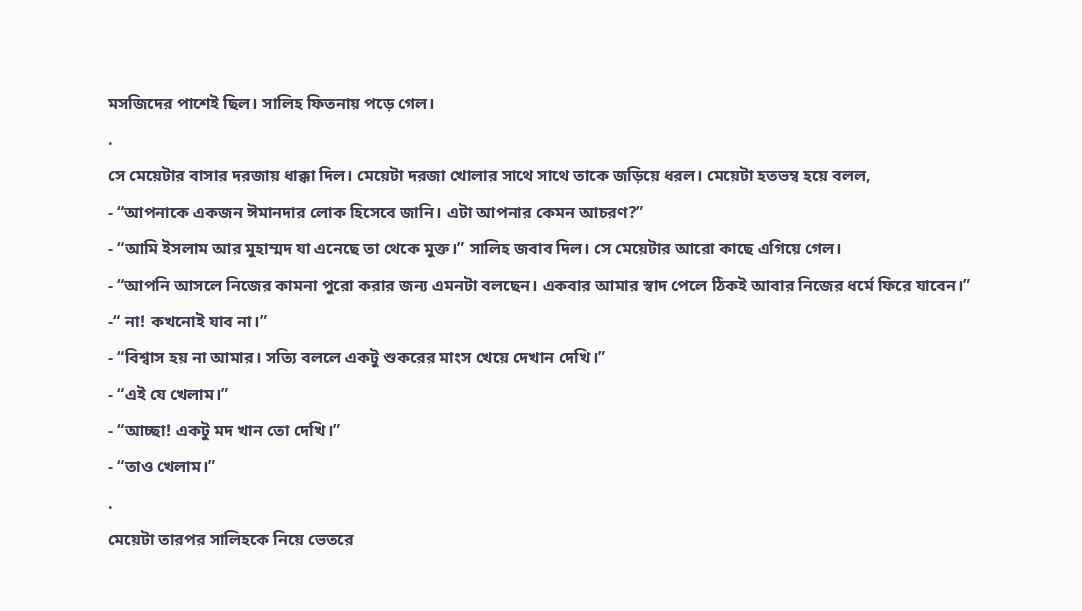মসজিদের পাশেই ছিল। সালিহ ফিতনায় পড়ে গেল।
.
সে মেয়েটার বাসার দরজায় ধাক্কা দিল। মেয়েটা দরজা খোলার সাথে সাথে তাকে জড়িয়ে ধরল। মেয়েটা হতভম্ব হয়ে বলল,
- “আপনাকে একজন ঈমানদার লোক হিসেবে জানি। এটা আপনার কেমন আচরণ?”
- “আমি ইসলাম আর মুহাম্মদ যা এনেছে তা থেকে মুক্ত।” সালিহ জবাব দিল। সে মেয়েটার আরো কাছে এগিয়ে গেল।
- “আপনি আসলে নিজের কামনা পুরো করার জন্য এমনটা বলছেন। একবার আমার স্বাদ পেলে ঠিকই আবার নিজের ধর্মে ফিরে যাবেন।”
-“ না! কখনোই যাব না।”
- “বিশ্বাস হয় না আমার। সত্যি বললে একটু শুকরের মাংস খেয়ে দেখান দেখি।”
- “এই যে খেলাম।”
- “আচ্ছা! একটু মদ খান তো দেখি।”
- “তাও খেলাম।”
.
মেয়েটা তারপর সালিহকে নিয়ে ভেতরে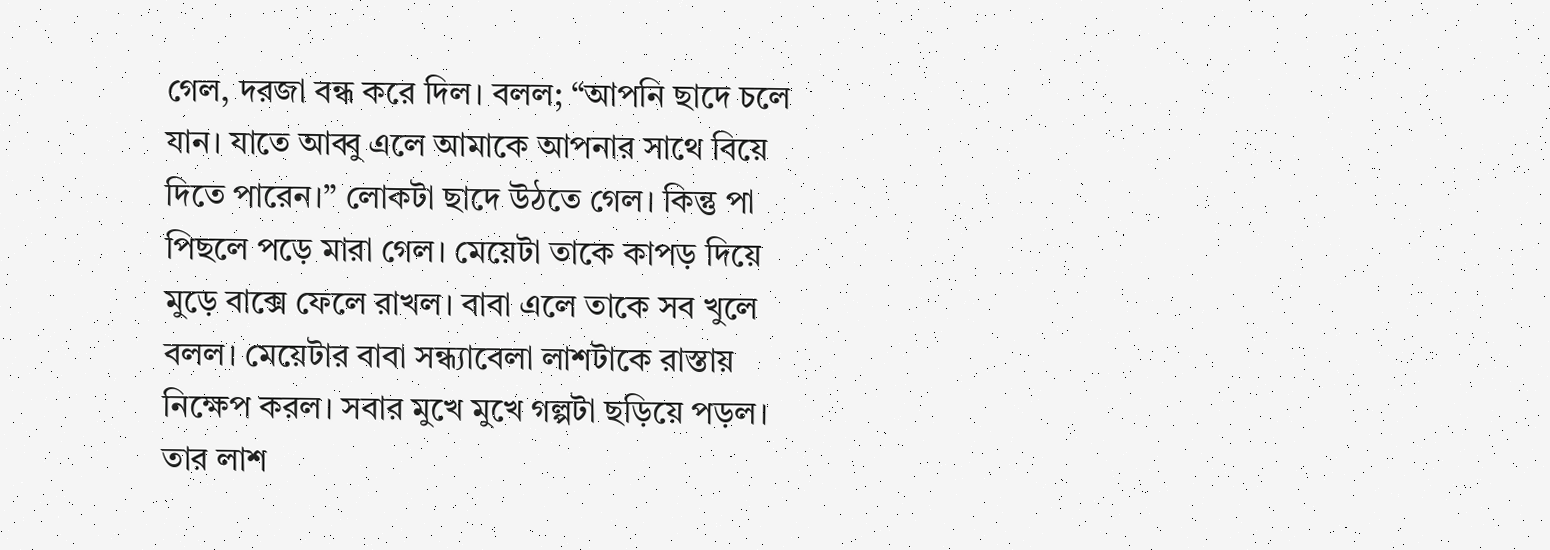গেল, দরজা বন্ধ করে দিল। বলল; “আপনি ছাদে চলে যান। যাতে আব্বু এলে আমাকে আপনার সাথে বিয়ে দিতে পারেন।” লোকটা ছাদে উঠতে গেল। কিন্তু পা পিছলে পড়ে মারা গেল। মেয়েটা তাকে কাপড় দিয়ে মুড়ে বাক্সে ফেলে রাখল। বাবা এলে তাকে সব খুলে বলল। মেয়েটার বাবা সন্ধ্যাবেলা লাশটাকে রাস্তায় নিক্ষেপ করল। সবার মুখে মুখে গল্পটা ছড়িয়ে পড়ল। তার লাশ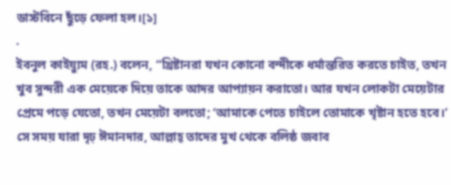ডাস্টবিনে ছুঁড়ে ফেলা হল।[১]
.
ইবনুল কাইয়্যুম (রহ.) বলেন, “খ্রিষ্টানরা যখন কোনো বন্দীকে ধর্মান্তরিত করতে চাইত, তখন খুব সুন্দরী এক মেয়েকে দিয়ে তাকে আদর আপ্যায়ন করাতো। আর যখন লোকটা মেয়েটার প্রেমে পড়ে যেতো, তখন মেয়েটা বলতো; ‘আমাকে পেতে চাইলে তোমাকে খৃষ্টান হতে হবে।’ সে সময় যারা দৃঢ় ঈমানদার, আল্লাহ্‌ তাদের মুখ থেকে বলিষ্ঠ জবাব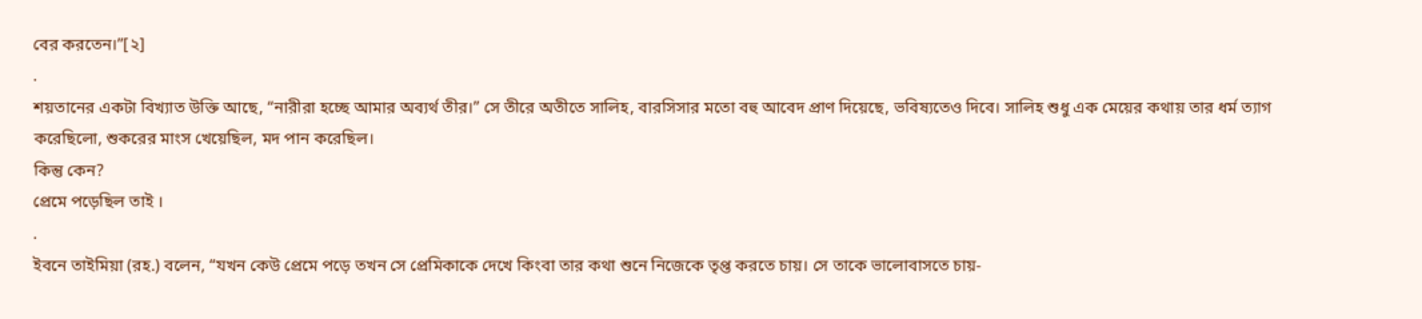বের করতেন।”[২]
.
শয়তানের একটা বিখ্যাত উক্তি আছে, “নারীরা হচ্ছে আমার অব্যর্থ তীর।” সে তীরে অতীতে সালিহ, বারসিসার মতো বহু আবেদ প্রাণ দিয়েছে, ভবিষ্যতেও দিবে। সালিহ শুধু এক মেয়ের কথায় তার ধর্ম ত্যাগ করেছিলো, শুকরের মাংস খেয়েছিল, মদ পান করেছিল।
কিন্তু কেন?
প্রেমে পড়েছিল তাই ।
.
ইবনে তাইমিয়া (রহ.) বলেন, “যখন কেউ প্রেমে পড়ে তখন সে প্রেমিকাকে দেখে কিংবা তার কথা শুনে নিজেকে তৃপ্ত করতে চায়। সে তাকে ভালোবাসতে চায়-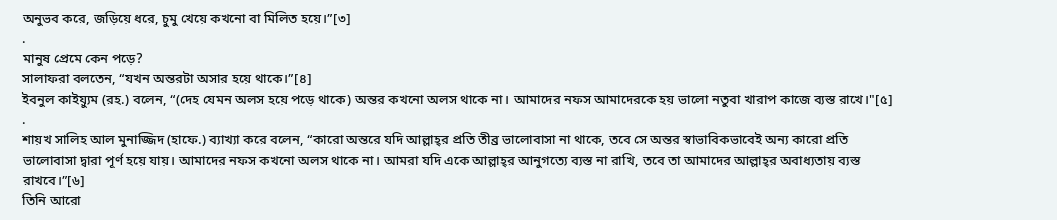অনুভব করে, জড়িয়ে ধরে, চুমু খেয়ে কখনো বা মিলিত হয়ে।”[৩]
.
মানুষ প্রেমে কেন পড়ে?
সালাফরা বলতেন, “যখন অন্তরটা অসার হয়ে থাকে।”[৪]
ইবনুল কাইয়্যুম (রহ.) বলেন, “(দেহ যেমন অলস হয়ে পড়ে থাকে) অন্তর কখনো অলস থাকে না। আমাদের নফস আমাদেরকে হয় ভালো নতুবা খারাপ কাজে ব্যস্ত রাখে।"[৫]
.
শায়খ সালিহ আল মুনাজ্জিদ (হাফে.) ব্যাখ্যা করে বলেন, “কারো অন্তরে যদি আল্লাহ্‌র প্রতি তীব্র ভালোবাসা না থাকে, তবে সে অন্তর স্বাভাবিকভাবেই অন্য কারো প্রতি ভালোবাসা দ্বারা পূর্ণ হয়ে যায়। আমাদের নফস কখনো অলস থাকে না। আমরা যদি একে আল্লাহ্‌র আনুগত্যে ব্যস্ত না রাখি, তবে তা আমাদের আল্লাহ্‌র অবাধ্যতায় ব্যস্ত রাখবে।”[৬]
তিনি আরো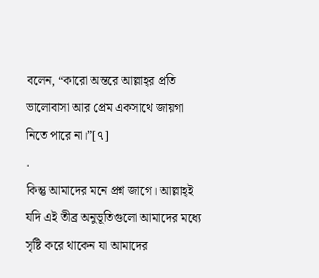বলেন, “কারো অন্তরে আল্লাহ্‌র প্রতি ভালোবাসা আর প্রেম একসাথে জায়গা নিতে পারে না।”[৭]
.
কিন্তু আমাদের মনে প্রশ্ন জাগে। আল্লাহ্‌ই যদি এই তীব্র অনুভূতিগুলো আমাদের মধ্যে সৃষ্টি করে থাকেন যা আমাদের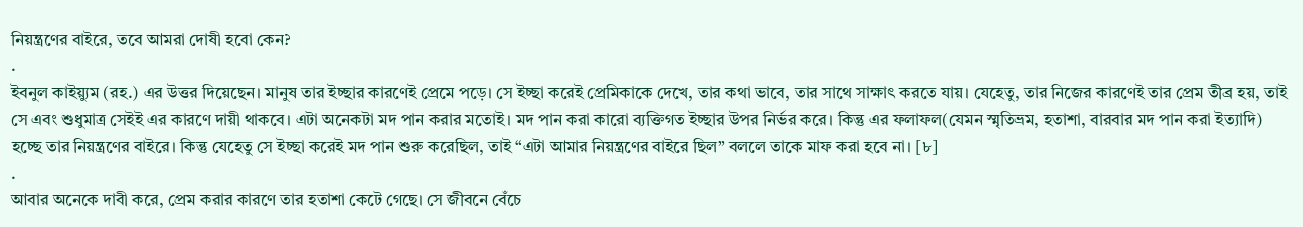নিয়ন্ত্রণের বাইরে, তবে আমরা দোষী হবো কেন?
.
ইবনুল কাইয়্যুম (রহ.) এর উত্তর দিয়েছেন। মানুষ তার ইচ্ছার কারণেই প্রেমে পড়ে। সে ইচ্ছা করেই প্রেমিকাকে দেখে, তার কথা ভাবে, তার সাথে সাক্ষাৎ করতে যায়। যেহেতু, তার নিজের কারণেই তার প্রেম তীব্র হয়, তাই সে এবং শুধুমাত্র সেইই এর কারণে দায়ী থাকবে। এটা অনেকটা মদ পান করার মতোই। মদ পান করা কারো ব্যক্তিগত ইচ্ছার উপর নির্ভর করে। কিন্তু এর ফলাফল(যেমন স্মৃতিভ্রম, হতাশা, বারবার মদ পান করা ইত্যাদি) হচ্ছে তার নিয়ন্ত্রণের বাইরে। কিন্তু যেহেতু সে ইচ্ছা করেই মদ পান শুরু করেছিল, তাই “এটা আমার নিয়ন্ত্রণের বাইরে ছিল” বললে তাকে মাফ করা হবে না। [৮]
.
আবার অনেকে দাবী করে, প্রেম করার কারণে তার হতাশা কেটে গেছে। সে জীবনে বেঁচে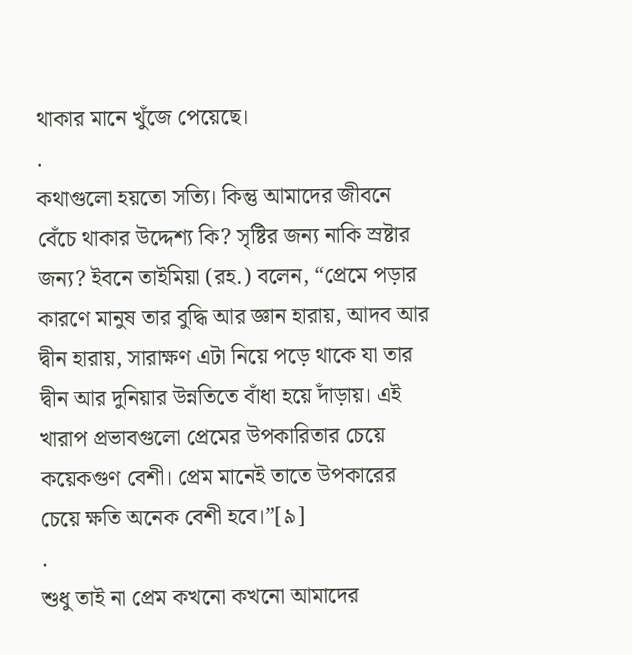থাকার মানে খুঁজে পেয়েছে।
.
কথাগুলো হয়তো সত্যি। কিন্তু আমাদের জীবনে বেঁচে থাকার উদ্দেশ্য কি? সৃষ্টির জন্য নাকি স্রষ্টার জন্য? ইবনে তাইমিয়া (রহ.) বলেন, “প্রেমে পড়ার কারণে মানুষ তার বুদ্ধি আর জ্ঞান হারায়, আদব আর দ্বীন হারায়, সারাক্ষণ এটা নিয়ে পড়ে থাকে যা তার দ্বীন আর দুনিয়ার উন্নতিতে বাঁধা হয়ে দাঁড়ায়। এই খারাপ প্রভাবগুলো প্রেমের উপকারিতার চেয়ে কয়েকগুণ বেশী। প্রেম মানেই তাতে উপকারের চেয়ে ক্ষতি অনেক বেশী হবে।”[৯]
.
শুধু তাই না প্রেম কখনো কখনো আমাদের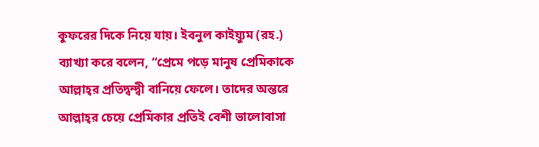কুফরের দিকে নিয়ে যায়। ইবনুল কাইয়্যুম (রহ.) ব্যাখ্যা করে বলেন, “প্রেমে পড়ে মানুষ প্রেমিকাকে আল্লাহ্‌র প্রতিদ্বন্দ্বী বানিয়ে ফেলে। তাদের অন্তরে আল্লাহ্‌র চেয়ে প্রেমিকার প্রতিই বেশী ভালোবাসা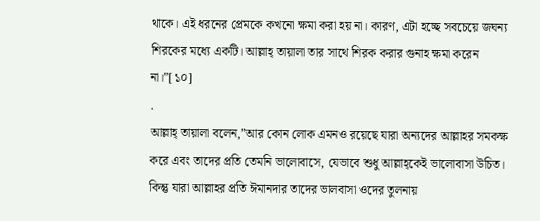থাকে। এই ধরনের প্রেমকে কখনো ক্ষমা করা হয় না। কারণ, এটা হচ্ছে সবচেয়ে জঘন্য শিরকের মধ্যে একটি। আল্লাহ্‌ তায়ালা তার সাথে শিরক করার গুনাহ ক্ষমা করেন না।”[১০]
.
আল্লাহ্‌ তায়ালা বলেন,”আর কোন লোক এমনও রয়েছে যারা অন্যদের আল্লাহর সমকক্ষ করে এবং তাদের প্রতি তেমনি ভালোবাসে, যেভাবে শুধু আল্লাহ্‌কেই ভালোবাসা উচিত। কিন্তু যারা আল্লাহর প্রতি ঈমানদার তাদের ভালবাসা ওদের তুলনায়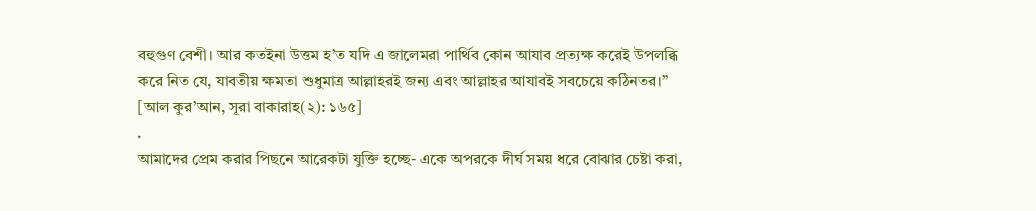বহুগুণ বেশী। আর কতইনা উত্তম হ’ত যদি এ জালেমরা পার্থিব কোন আযাব প্রত্যক্ষ করেই উপলব্ধি করে নিত যে, যাবতীয় ক্ষমতা শুধুমাত্র আল্লাহরই জন্য এবং আল্লাহর আযাবই সবচেয়ে কঠিনতর।” [আল কুর’আন, সূরা বাকারাহ(২): ১৬৫]
.
আমাদের প্রেম করার পিছনে আরেকটা যুক্তি হচ্ছে- একে অপরকে দীর্ঘ সময় ধরে বোঝার চেষ্টা করা,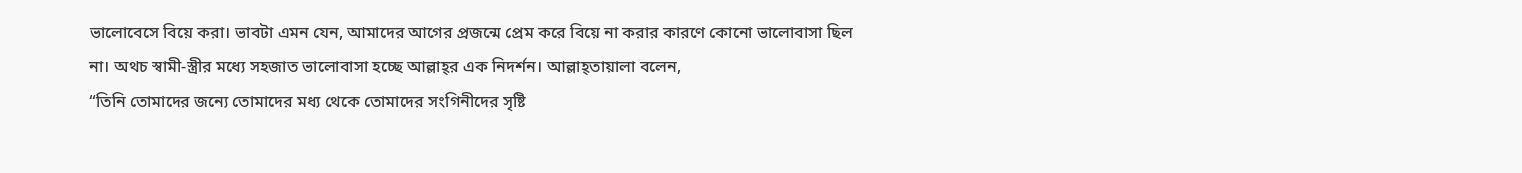ভালোবেসে বিয়ে করা। ভাবটা এমন যেন, আমাদের আগের প্রজন্মে প্রেম করে বিয়ে না করার কারণে কোনো ভালোবাসা ছিল না। অথচ স্বামী-স্ত্রীর মধ্যে সহজাত ভালোবাসা হচ্ছে আল্লাহ্‌র এক নিদর্শন। আল্লাহ্‌তায়ালা বলেন,
“তিনি তোমাদের জন্যে তোমাদের মধ্য থেকে তোমাদের সংগিনীদের সৃষ্টি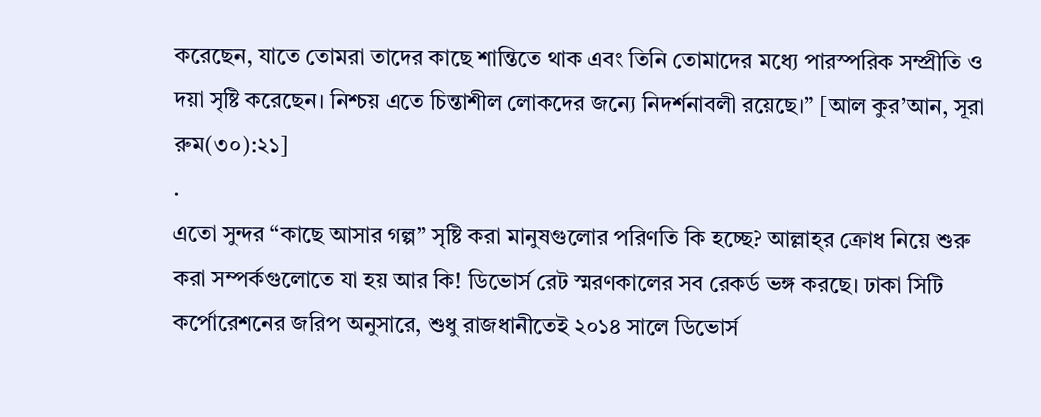করেছেন, যাতে তোমরা তাদের কাছে শান্তিতে থাক এবং তিনি তোমাদের মধ্যে পারস্পরিক সম্প্রীতি ও দয়া সৃষ্টি করেছেন। নিশ্চয় এতে চিন্তাশীল লোকদের জন্যে নিদর্শনাবলী রয়েছে।” [আল কুর’আন, সূরা রুম(৩০):২১]
.
এতো সুন্দর “কাছে আসার গল্প” সৃষ্টি করা মানুষগুলোর পরিণতি কি হচ্ছে? আল্লাহ্‌র ক্রোধ নিয়ে শুরু করা সম্পর্কগুলোতে যা হয় আর কি! ডিভোর্স রেট স্মরণকালের সব রেকর্ড ভঙ্গ করছে। ঢাকা সিটি কর্পোরেশনের জরিপ অনুসারে, শুধু রাজধানীতেই ২০১৪ সালে ডিভোর্স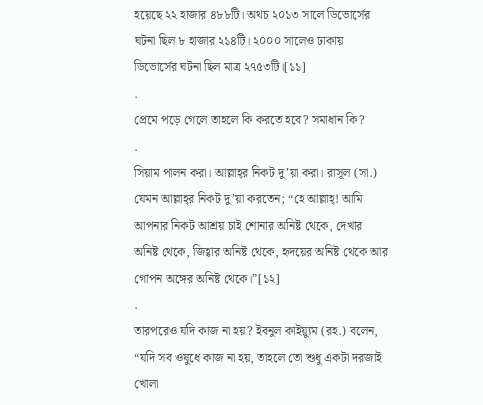হয়েছে ২২ হাজার ৪৮৮টি। অথচ ২০১৩ সালে ডিভোর্সের ঘটনা ছিল ৮ হাজার ২১৪টি। ২০০০ সালেও ঢাকায় ডিভোর্সের ঘটনা ছিল মাত্র ২৭৫৩টি।[১১]
.
প্রেমে পড়ে গেলে তাহলে কি করতে হবে? সমাধান কি?
.
সিয়াম পালন করা। আল্লাহ্‌র নিকট দু’য়া করা। রাসূল (সা.) যেমন আল্লাহ্‌র নিকট দু’য়া করতেন; “হে আল্লাহ্‌! আমি আপনার নিকট আশ্রয় চাই শোনার অনিষ্ট থেকে, দেখার অনিষ্ট থেকে, জিহ্বার অনিষ্ট থেকে, হৃদয়ের অনিষ্ট থেকে আর গোপন অঙ্গের অনিষ্ট থেকে।”[১২]
.
তারপরেও যদি কাজ না হয়? ইবনুল কাইয়্যুম (রহ.) বলেন, “যদি সব ওষুধে কাজ না হয়, তাহলে তো শুধু একটা দরজাই খোলা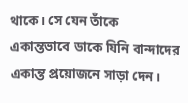থাকে। সে যেন তাঁকে একান্তভাবে ডাকে যিনি বান্দাদের একান্ত প্রয়োজনে সাড়া দেন।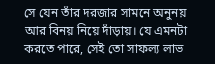সে যেন তাঁর দরজার সামনে অনুনয় আর বিনয় নিয়ে দাঁড়ায়। যে এমনটা করতে পারে, সেই তো সাফল্য লাভ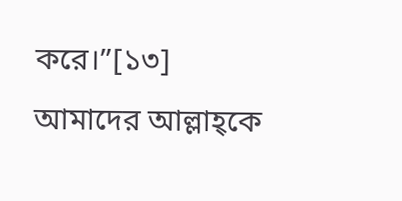করে।”[১৩]
আমাদের আল্লাহ্‌কে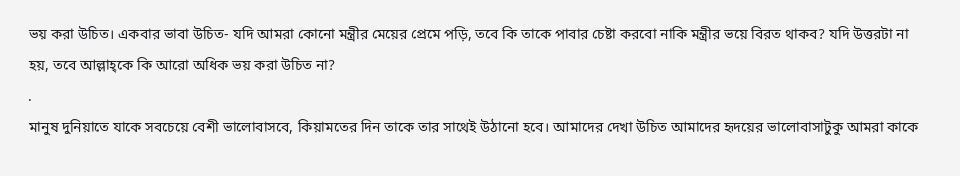ভয় করা উচিত। একবার ভাবা উচিত- যদি আমরা কোনো মন্ত্রীর মেয়ের প্রেমে পড়ি, তবে কি তাকে পাবার চেষ্টা করবো নাকি মন্ত্রীর ভয়ে বিরত থাকব? যদি উত্তরটা না হয়, তবে আল্লাহ্‌কে কি আরো অধিক ভয় করা উচিত না?
.
মানুষ দুনিয়াতে যাকে সবচেয়ে বেশী ভালোবাসবে, কিয়ামতের দিন তাকে তার সাথেই উঠানো হবে। আমাদের দেখা উচিত আমাদের হৃদয়ের ভালোবাসাটুকু আমরা কাকে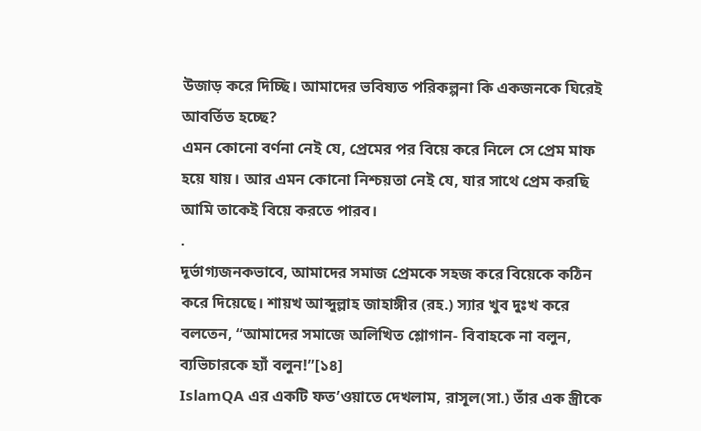উজাড় করে দিচ্ছি। আমাদের ভবিষ্যত পরিকল্পনা কি একজনকে ঘিরেই আবর্তিত হচ্ছে?
এমন কোনো বর্ণনা নেই যে, প্রেমের পর বিয়ে করে নিলে সে প্রেম মাফ হয়ে যায়। আর এমন কোনো নিশ্চয়তা নেই যে, যার সাথে প্রেম করছি আমি তাকেই বিয়ে করতে পারব।
.
দূর্ভাগ্যজনকভাবে, আমাদের সমাজ প্রেমকে সহজ করে বিয়েকে কঠিন করে দিয়েছে। শায়খ আব্দুল্লাহ জাহাঙ্গীর (রহ.) স্যার খুব দুঃখ করে বলতেন, “আমাদের সমাজে অলিখিত শ্লোগান- বিবাহকে না বলুন, ব্যভিচারকে হ্যাঁ বলুন!”[১৪]
IslamQA এর একটি ফত’ওয়াতে দেখলাম, রাসূল(সা.) তাঁর এক স্ত্রীকে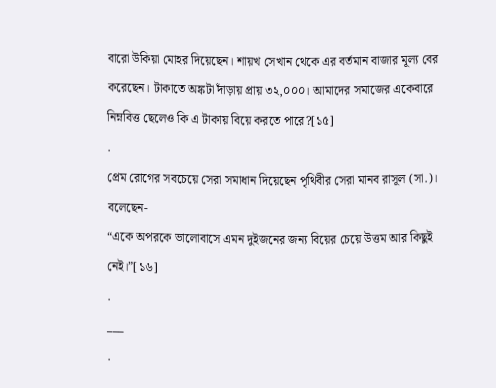বারো উকিয়া মোহর দিয়েছেন। শায়খ সেখান থেকে এর বর্তমান বাজার মূল্য বের করেছেন। টাকাতে অঙ্কটা দাঁড়ায় প্রায় ৩২,০০০। আমাদের সমাজের একেবারে নিম্নবিত্ত ছেলেও কি এ টাকায় বিয়ে করতে পারে?[১৫]
.
প্রেম রোগের সবচেয়ে সেরা সমাধান দিয়েছেন পৃথিবীর সেরা মানব রাসূল (সা.)। বলেছেন-
“একে অপরকে ভালোবাসে এমন দুইজনের জন্য বিয়ের চেয়ে উত্তম আর কিছুই নেই।”[১৬]
.
___
.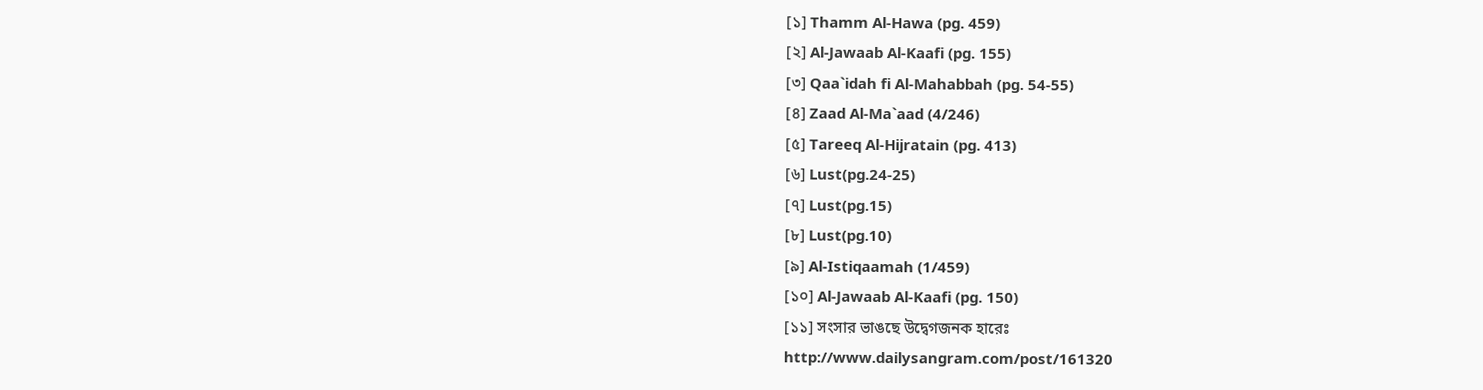[১] Thamm Al-Hawa (pg. 459)
[২] Al-Jawaab Al-Kaafi (pg. 155)
[৩] Qaa`idah fi Al-Mahabbah (pg. 54-55)
[৪] Zaad Al-Ma`aad (4/246)
[৫] Tareeq Al-Hijratain (pg. 413)
[৬] Lust(pg.24-25)
[৭] Lust(pg.15)
[৮] Lust(pg.10)
[৯] Al-Istiqaamah (1/459)
[১০] Al-Jawaab Al-Kaafi (pg. 150)
[১১] সংসার ভাঙছে উদ্বেগজনক হারেঃ
http://www.dailysangram.com/post/161320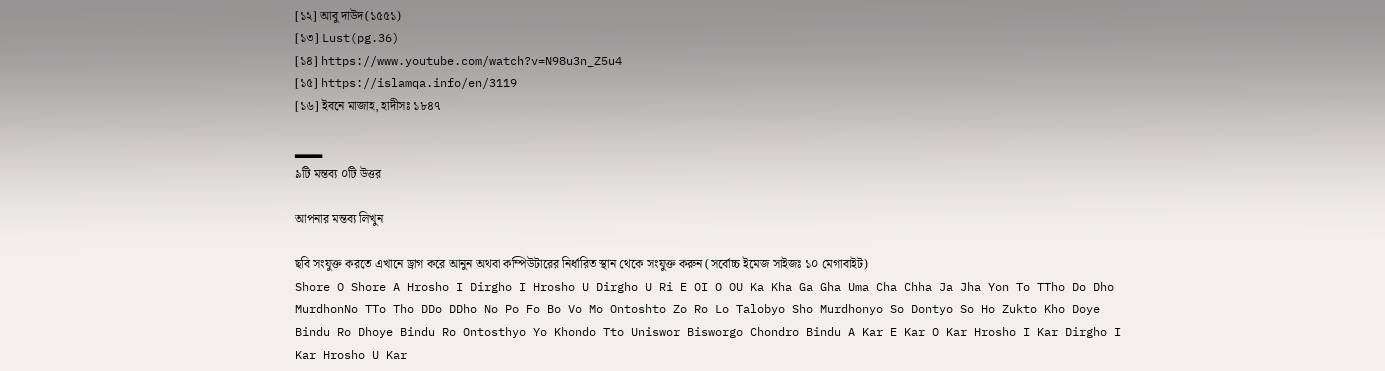[১২] আবু দাউদ(১৫৫১)
[১৩] Lust(pg.36)
[১৪] https://www.youtube.com/watch?v=N98u3n_Z5u4
[১৫] https://islamqa.info/en/3119
[১৬] ইবনে মাজাহ, হাদীসঃ ১৮৪৭

▂▂▂
৯টি মন্তব্য ০টি উত্তর

আপনার মন্তব্য লিখুন

ছবি সংযুক্ত করতে এখানে ড্রাগ করে আনুন অথবা কম্পিউটারের নির্ধারিত স্থান থেকে সংযুক্ত করুন (সর্বোচ্চ ইমেজ সাইজঃ ১০ মেগাবাইট)
Shore O Shore A Hrosho I Dirgho I Hrosho U Dirgho U Ri E OI O OU Ka Kha Ga Gha Uma Cha Chha Ja Jha Yon To TTho Do Dho MurdhonNo TTo Tho DDo DDho No Po Fo Bo Vo Mo Ontoshto Zo Ro Lo Talobyo Sho Murdhonyo So Dontyo So Ho Zukto Kho Doye Bindu Ro Dhoye Bindu Ro Ontosthyo Yo Khondo Tto Uniswor Bisworgo Chondro Bindu A Kar E Kar O Kar Hrosho I Kar Dirgho I Kar Hrosho U Kar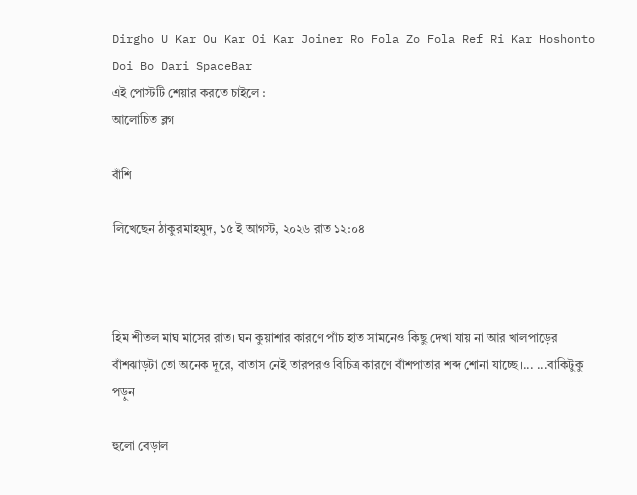Dirgho U Kar Ou Kar Oi Kar Joiner Ro Fola Zo Fola Ref Ri Kar Hoshonto Doi Bo Dari SpaceBar
এই পোস্টটি শেয়ার করতে চাইলে :
আলোচিত ব্লগ

বাঁশি

লিখেছেন ঠাকুরমাহমুদ, ১৫ ই আগস্ট, ২০২৬ রাত ১২:০৪



হিম শীতল মাঘ মাসের রাত। ঘন কুয়াশার কারণে পাঁচ হাত সামনেও কিছু দেখা যায় না আর খালপাড়ের বাঁশঝাড়টা তো অনেক দূরে, বাতাস নেই তারপরও বিচিত্র কারণে বাঁশপাতার শব্দ শোনা যাচ্ছে।... ...বাকিটুকু পড়ুন

হুলো বেড়াল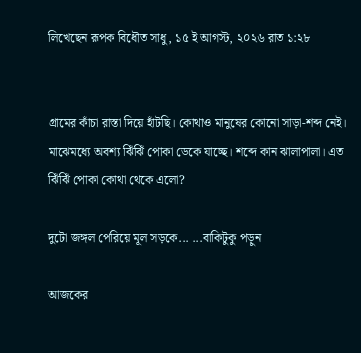লিখেছেন রূপক বিধৌত সাধু, ১৫ ই আগস্ট, ২০২৬ রাত ১:২৮


গ্রামের কাঁচা রাস্তা দিয়ে হাঁটছি। কোথাও মানুষের কোনো সাড়া-শব্দ নেই। মাঝেমধ্যে অবশ্য ঝিঁঝিঁ পোকা ডেকে যাচ্ছে। শব্দে কান ঝালাপালা। এত ঝিঁঝিঁ পোকা কোথা থেকে এলো?

দুটো জঙ্গল পেরিয়ে মূল সড়কে... ...বাকিটুকু পড়ুন

আজকের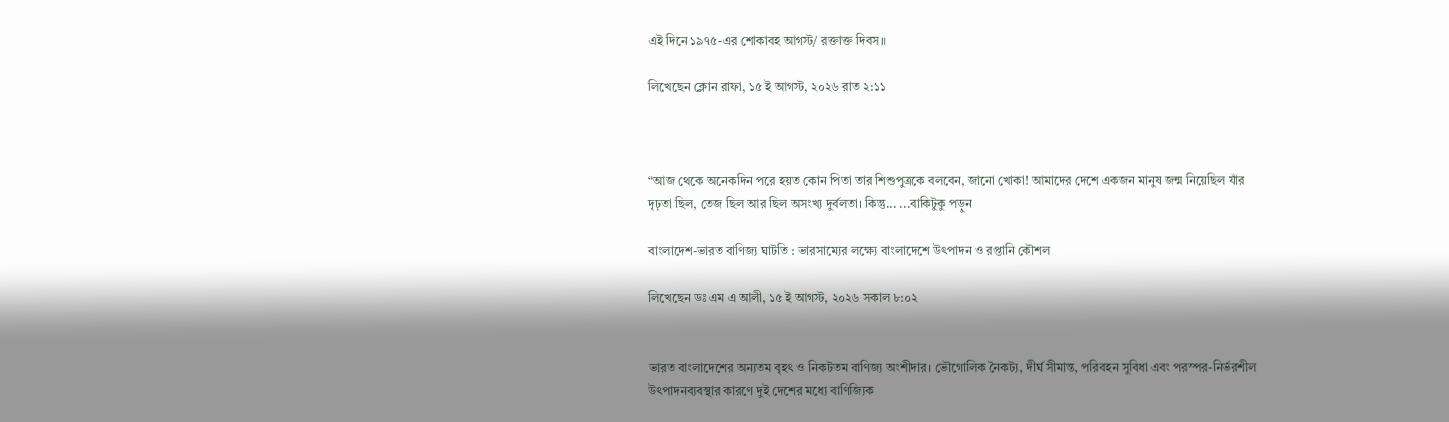এই দিনে ১৯৭৫-এর শোকাবহ আগস্ট/ রক্তাক্ত দিবস॥

লিখেছেন ক্লোন রাফা, ১৫ ই আগস্ট, ২০২৬ রাত ২:১১



“আজ থেকে অনেকদিন পরে হয়ত কোন পিতা তার শিশুপুত্রকে বলবেন, জানো খোকা! আমাদের দেশে একজন মানুষ জন্ম নিয়েছিল যাঁর দৃঢ়তা ছিল, তেজ ছিল আর ছিল অসংখ্য দুর্বলতা। কিন্তু... ...বাকিটুকু পড়ুন

বাংলাদেশ-ভারত বাণিজ্য ঘাটতি : ভারসাম্যের লক্ষ্যে বাংলাদেশে উৎপাদন ও রপ্তানি কৌশল

লিখেছেন ডঃ এম এ আলী, ১৫ ই আগস্ট, ২০২৬ সকাল ৮:০২


ভারত বাংলাদেশের অন্যতম বৃহৎ ও নিকটতম বাণিজ্য অংশীদার। ভৌগোলিক নৈকট্য, দীর্ঘ সীমান্ত, পরিবহন সুবিধা এবং পরস্পর-নির্ভরশীল উৎপাদনব্যবস্থার কারণে দুই দেশের মধ্যে বাণিজ্যিক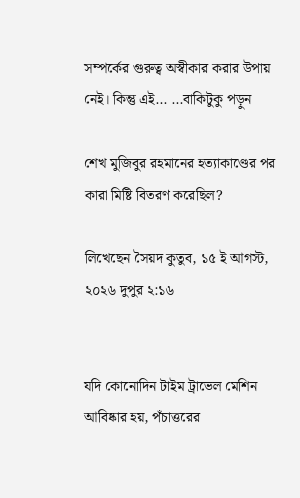সম্পর্কের গুরুত্ব অস্বীকার করার উপায় নেই। কিন্তু এই... ...বাকিটুকু পড়ুন

শেখ মুজিবুর রহমানের হত্যাকাণ্ডের পর কারা মিষ্টি বিতরণ করেছিল?

লিখেছেন সৈয়দ কুতুব, ১৫ ই আগস্ট, ২০২৬ দুপুর ২:১৬


যদি কোনোদিন টাইম ট্রাভেল মেশিন আবিষ্কার হয়, পঁচাত্তরের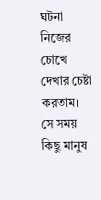ঘটনা নিজের চোখে দেখার চেষ্টা করতাম। সে সময় কিছু মানুষ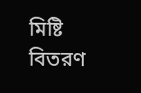মিষ্টি বিতরণ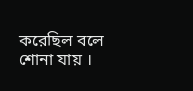করেছিল বলে শোনা যায় ।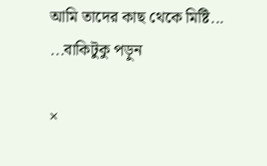আমি তাদের কাছ থেকে মিষ্টি... ...বাকিটুকু পড়ুন

×